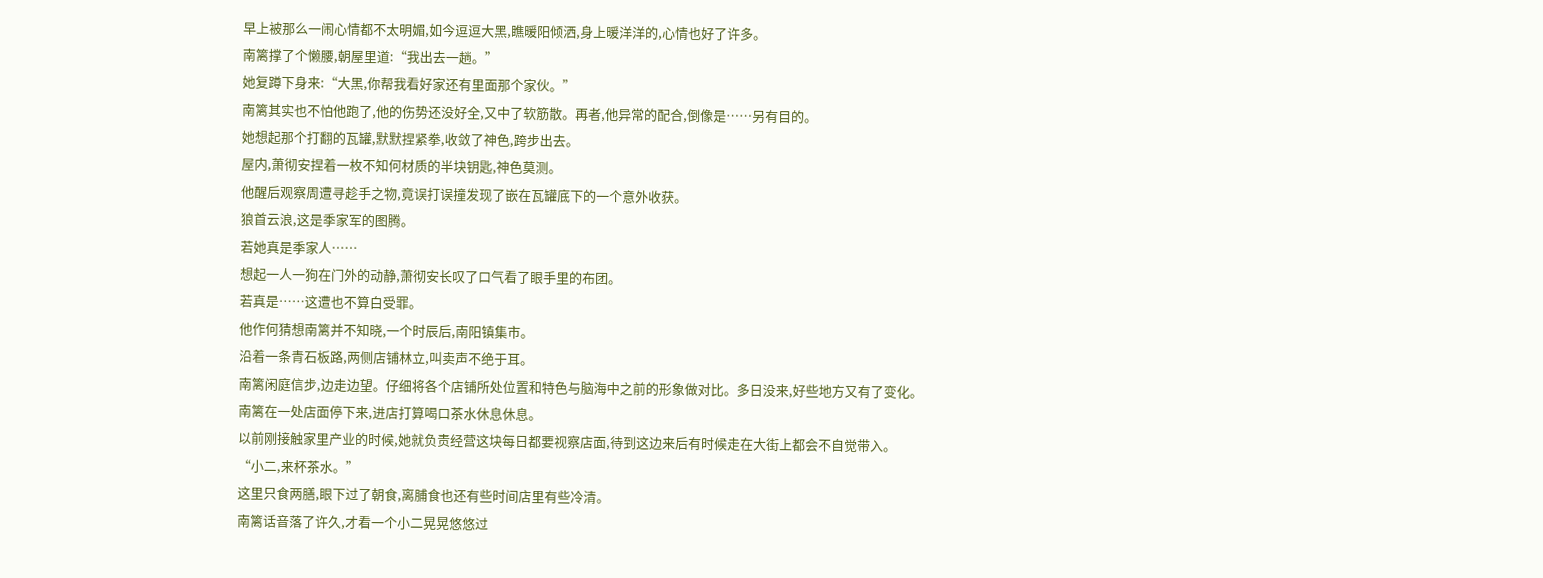早上被那么一闹心情都不太明媚,如今逗逗大黑,瞧暖阳倾洒,身上暖洋洋的,心情也好了许多。
南篱撑了个懒腰,朝屋里道:“我出去一趟。”
她复蹲下身来:“大黑,你帮我看好家还有里面那个家伙。”
南篱其实也不怕他跑了,他的伤势还没好全,又中了软筋散。再者,他异常的配合,倒像是……另有目的。
她想起那个打翻的瓦罐,默默捏紧拳,收敛了神色,跨步出去。
屋内,萧彻安捏着一枚不知何材质的半块钥匙,神色莫测。
他醒后观察周遭寻趁手之物,竟误打误撞发现了嵌在瓦罐底下的一个意外收获。
狼首云浪,这是季家军的图腾。
若她真是季家人……
想起一人一狗在门外的动静,萧彻安长叹了口气看了眼手里的布团。
若真是……这遭也不算白受罪。
他作何猜想南篱并不知晓,一个时辰后,南阳镇集市。
沿着一条青石板路,两侧店铺林立,叫卖声不绝于耳。
南篱闲庭信步,边走边望。仔细将各个店铺所处位置和特色与脑海中之前的形象做对比。多日没来,好些地方又有了变化。
南篱在一处店面停下来,进店打算喝口茶水休息休息。
以前刚接触家里产业的时候,她就负责经营这块每日都要视察店面,待到这边来后有时候走在大街上都会不自觉带入。
“小二,来杯茶水。”
这里只食两膳,眼下过了朝食,离脯食也还有些时间店里有些冷清。
南篱话音落了许久,才看一个小二晃晃悠悠过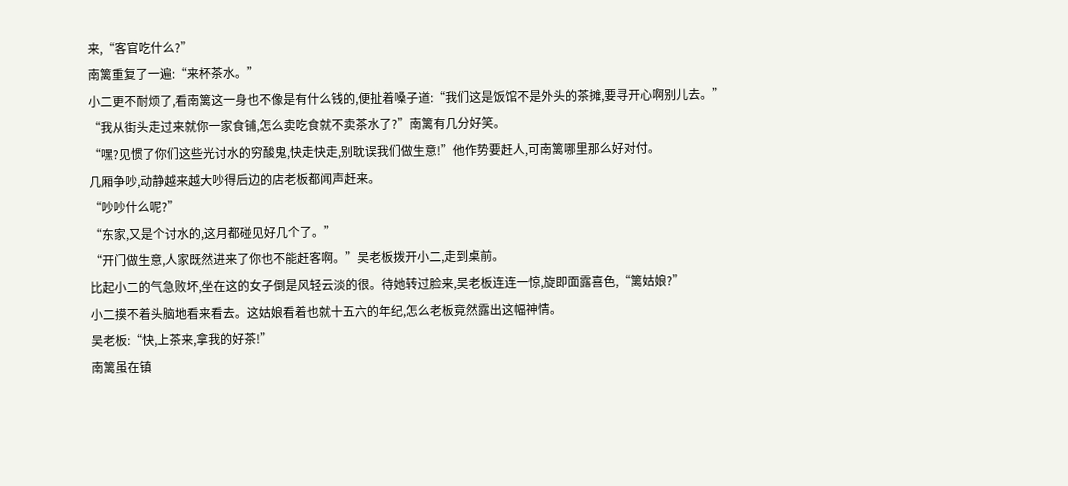来,“客官吃什么?”
南篱重复了一遍:“来杯茶水。”
小二更不耐烦了,看南篱这一身也不像是有什么钱的,便扯着嗓子道:“我们这是饭馆不是外头的茶摊,要寻开心啊别儿去。”
“我从街头走过来就你一家食铺,怎么卖吃食就不卖茶水了?”南篱有几分好笑。
“嘿?见惯了你们这些光讨水的穷酸鬼,快走快走,别耽误我们做生意!”他作势要赶人,可南篱哪里那么好对付。
几厢争吵,动静越来越大吵得后边的店老板都闻声赶来。
“吵吵什么呢?”
“东家,又是个讨水的,这月都碰见好几个了。”
“开门做生意,人家既然进来了你也不能赶客啊。”吴老板拨开小二,走到桌前。
比起小二的气急败坏,坐在这的女子倒是风轻云淡的很。待她转过脸来,吴老板连连一惊,旋即面露喜色,“篱姑娘?”
小二摸不着头脑地看来看去。这姑娘看着也就十五六的年纪,怎么老板竟然露出这幅神情。
吴老板:“快,上茶来,拿我的好茶!”
南篱虽在镇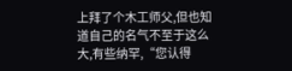上拜了个木工师父,但也知道自己的名气不至于这么大,有些纳罕,“您认得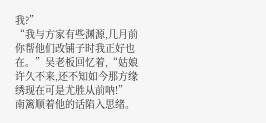我?”
“我与方家有些渊源,几月前你帮他们改铺子时我正好也在。”吴老板回忆着,“姑娘许久不来,还不知如今那方缘绣现在可是尤胜从前呐!”
南篱顺着他的话陷入思绪。